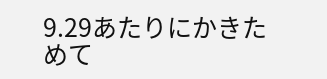9.29あたりにかきためて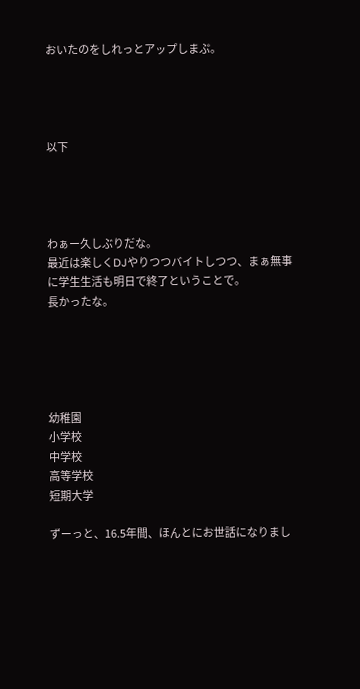おいたのをしれっとアップしまぷ。




以下




わぁー久しぶりだな。
最近は楽しくDJやりつつバイトしつつ、まぁ無事に学生生活も明日で終了ということで。
長かったな。





幼稚園
小学校
中学校
高等学校
短期大学

ずーっと、16.5年間、ほんとにお世話になりまし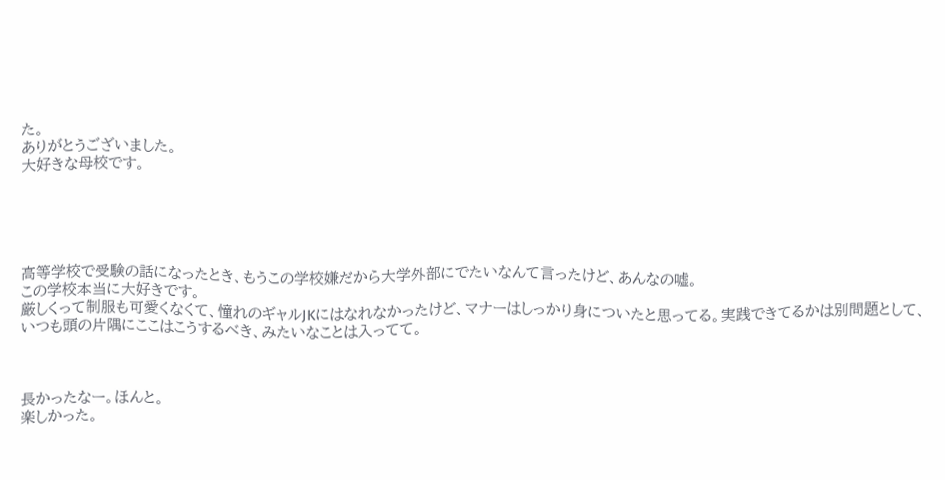た。
ありがとうございました。
大好きな母校です。





高等学校で受験の話になったとき、もうこの学校嫌だから大学外部にでたいなんて言ったけど、あんなの嘘。
この学校本当に大好きです。
厳しくって制服も可愛くなくて、憧れのギャルJKにはなれなかったけど、マナーはしっかり身についたと思ってる。実践できてるかは別問題として、いつも頭の片隅にここはこうするべき、みたいなことは入ってて。



長かったなー。ほんと。
楽しかった。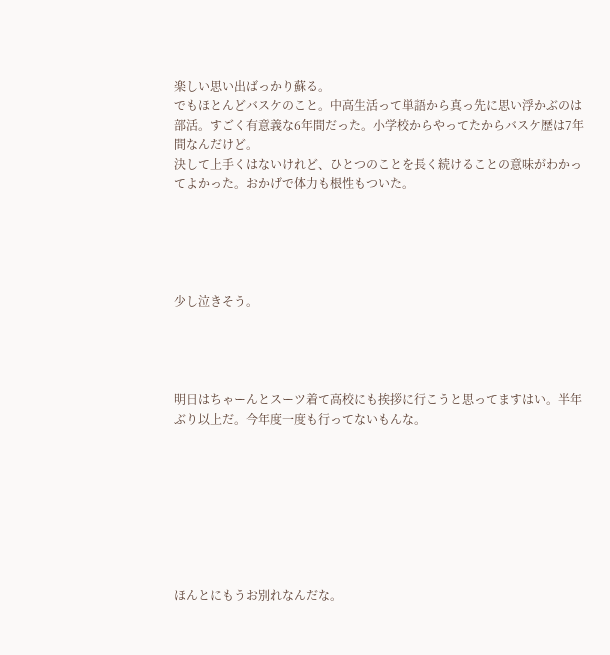楽しい思い出ばっかり蘇る。
でもほとんどバスケのこと。中高生活って単語から真っ先に思い浮かぶのは部活。すごく有意義な6年間だった。小学校からやってたからバスケ歴は7年間なんだけど。
決して上手くはないけれど、ひとつのことを長く続けることの意味がわかってよかった。おかげで体力も根性もついた。





少し泣きそう。




明日はちゃーんとスーツ着て高校にも挨拶に行こうと思ってますはい。半年ぶり以上だ。今年度一度も行ってないもんな。








ほんとにもうお別れなんだな。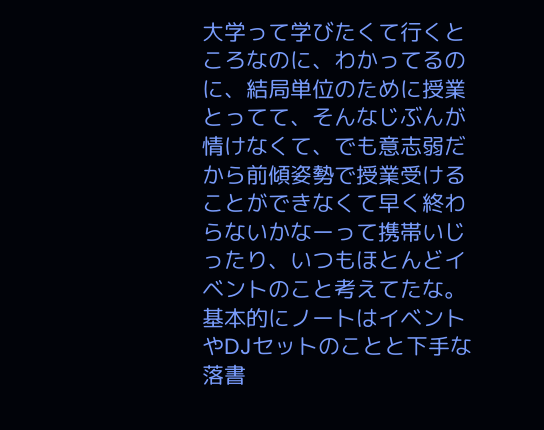大学って学びたくて行くところなのに、わかってるのに、結局単位のために授業とってて、そんなじぶんが情けなくて、でも意志弱だから前傾姿勢で授業受けることができなくて早く終わらないかなーって携帯いじったり、いつもほとんどイベントのこと考えてたな。基本的にノートはイベントやDJセットのことと下手な落書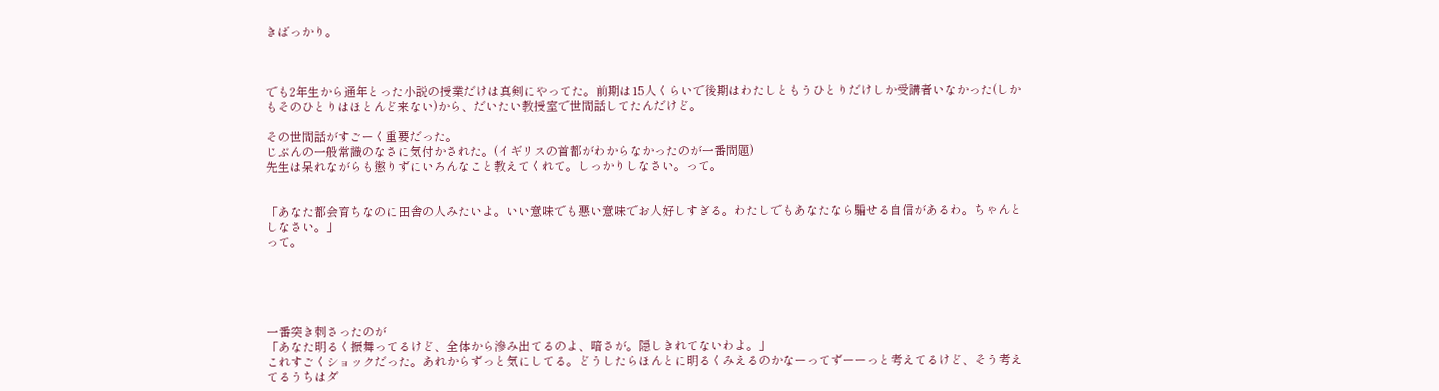きばっかり。



でも2年生から通年とった小説の授業だけは真剣にやってた。前期は15人くらいで後期はわたしともうひとりだけしか受講者いなかった(しかもそのひとりはほとんど来ない)から、だいたい教授室で世間話してたんだけど。

その世間話がすごーく重要だった。
じぶんの一般常識のなさに気付かされた。(イギリスの首都がわからなかったのが一番問題)
先生は呆れながらも懲りずにいろんなこと教えてくれて。しっかりしなさい。って。


「あなた都会育ちなのに田舎の人みたいよ。いい意味でも悪い意味でお人好しすぎる。わたしでもあなたなら騙せる自信があるわ。ちゃんとしなさい。」
って。





一番突き刺さったのが
「あなた明るく振舞ってるけど、全体から滲み出てるのよ、暗さが。隠しきれてないわよ。」
これすごくショックだった。あれからずっと気にしてる。どうしたらほんとに明るくみえるのかなーってずーーっと考えてるけど、そう考えてるうちはダ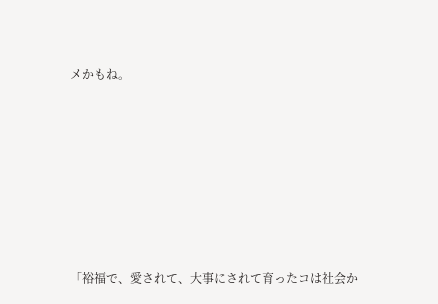メかもね。







「裕福で、愛されて、大事にされて育ったコは社会か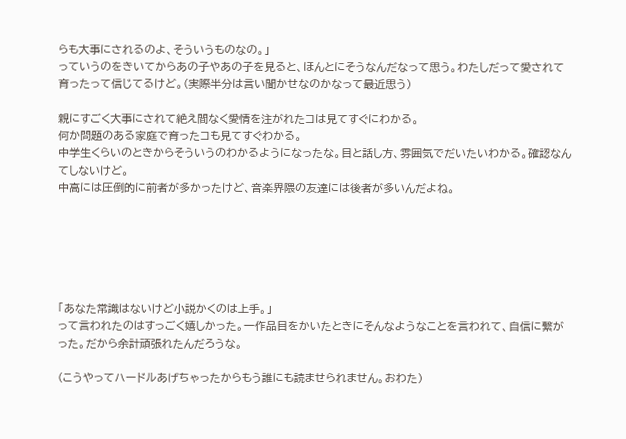らも大事にされるのよ、そういうものなの。」
っていうのをきいてからあの子やあの子を見ると、ほんとにそうなんだなって思う。わたしだって愛されて育ったって信じてるけど。(実際半分は言い聞かせなのかなって最近思う)

親にすごく大事にされて絶え間なく愛情を注がれたコは見てすぐにわかる。
何か問題のある家庭で育ったコも見てすぐわかる。
中学生くらいのときからそういうのわかるようになったな。目と話し方、雰囲気でだいたいわかる。確認なんてしないけど。
中高には圧倒的に前者が多かったけど、音楽界隈の友達には後者が多いんだよね。






「あなた常識はないけど小説かくのは上手。」
って言われたのはすっごく嬉しかった。一作品目をかいたときにそんなようなことを言われて、自信に繋がった。だから余計頑張れたんだろうな。

(こうやってハードルあげちゃったからもう誰にも読ませられません。おわた)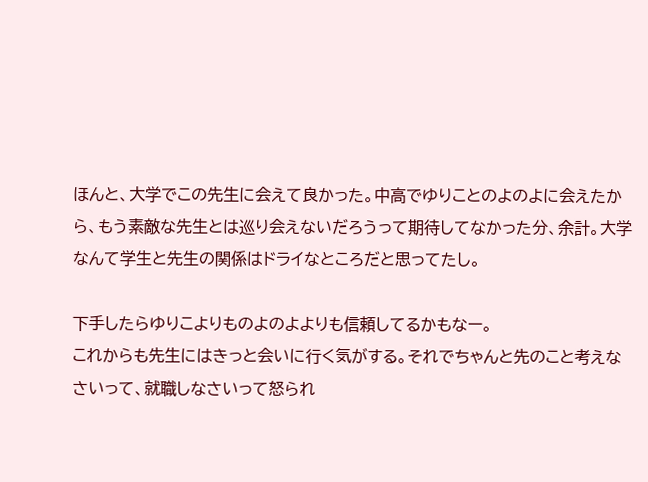ほんと、大学でこの先生に会えて良かった。中高でゆりことのよのよに会えたから、もう素敵な先生とは巡り会えないだろうって期待してなかった分、余計。大学なんて学生と先生の関係はドライなところだと思ってたし。

下手したらゆりこよりものよのよよりも信頼してるかもなー。
これからも先生にはきっと会いに行く気がする。それでちゃんと先のこと考えなさいって、就職しなさいって怒られ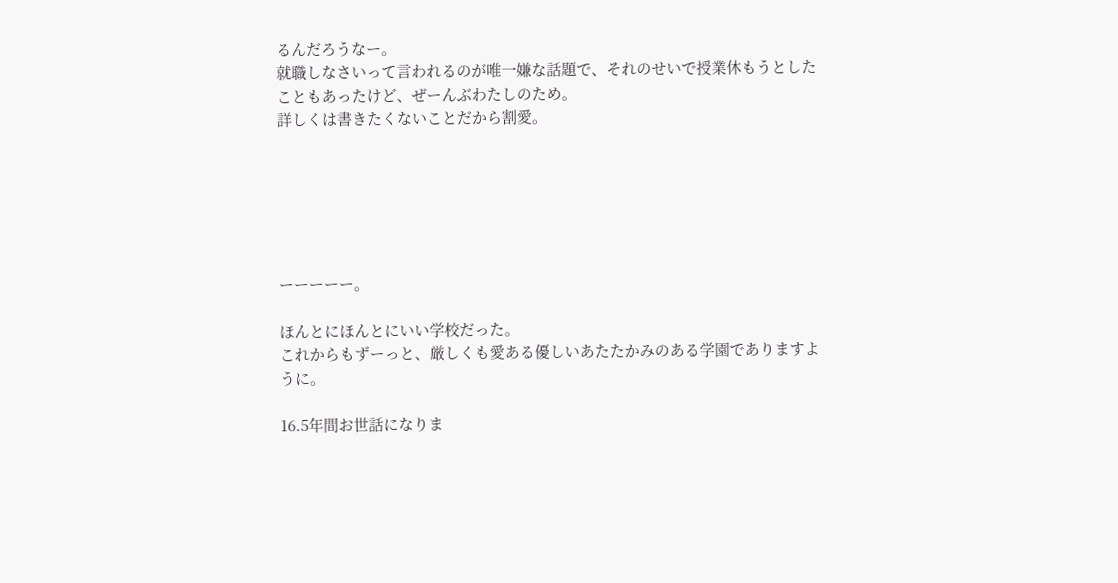るんだろうなー。
就職しなさいって言われるのが唯一嫌な話題で、それのせいで授業休もうとしたこともあったけど、ぜーんぶわたしのため。
詳しくは書きたくないことだから割愛。






ーーーーー。

ほんとにほんとにいい学校だった。
これからもずーっと、厳しくも愛ある優しいあたたかみのある学園でありますように。

16.5年間お世話になりま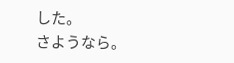した。
さようなら。